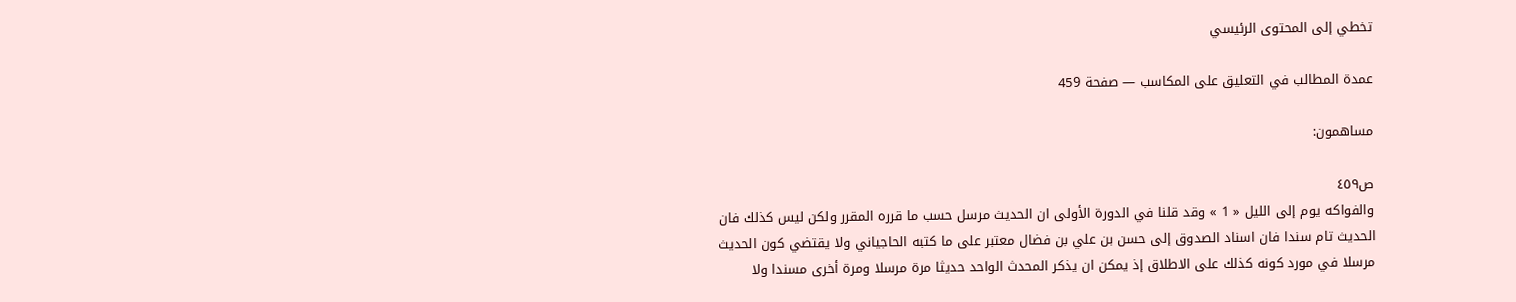تخطي إلى المحتوى الرئيسي

عمدة المطالب في التعليق على المكاسب — صفحة 459

مساهمون:

ص٤٥٩
والفواكه يوم إلى الليل « 1 » وقد قلنا في الدورة الأولى ان الحديث مرسل حسب ما قرره المقرر ولكن ليس كذلك فان الحديث تام سندا فان اسناد الصدوق إلى حسن بن علي بن فضال معتبر على ما كتبه الحاجياني ولا يقتضي كون الحديث مرسلا في مورد كونه كذلك على الاطلاق إذ يمكن ان يذكر المحدث الواحد حديثا مرة مرسلا ومرة أخرى مسندا ولا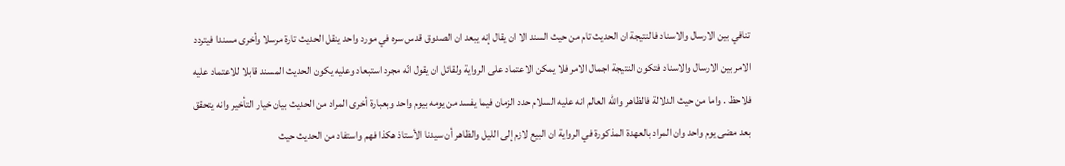تنافي بين الارسال والاسناد فالنتيجة ان الحديث تام من حيث السند الا ان يقال إنه يبعد ان الصدوق قدس سره في مورد واحد ينقل الحديث تارة مرسلا وأخرى مسندا فيتردد الامر بين الارسال والاسناد فتكون النتيجة اجمال الامر فلا يمكن الاعتماد على الرواية ولقائل ان يقول انّه مجرد استبعاد وعليه يكون الحديث المسند قابلا للاعتماد عليه فلاحظ . واما من حيث الدلالة فالظاهر واللّه العالم انه عليه السلام حدد الزمان فيما يفسد من يومه بيوم واحد وبعبارة أخرى المراد من الحديث بيان خيار التأخير وانه يتحقق بعد مضى يوم واحد وان المراد بالعهدة المذكورة في الرواية ان البيع لازم إلى الليل والظاهر أن سيدنا الأستاذ هكذا فهم واستفاد من الحديث حيث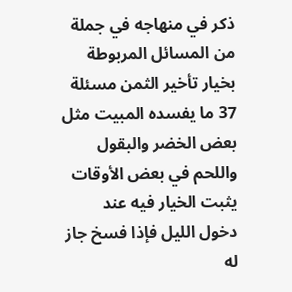ذكر في منهاجه في جملة من المسائل المربوطة بخيار تأخير الثمن مسئلة 37 ما يفسده المبيت مثل بعض الخضر والبقول واللحم في بعض الأوقات يثبت الخيار فيه عند دخول الليل فإذا فسخ جاز له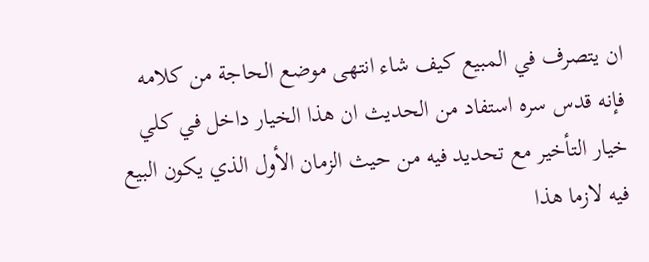ان يتصرف في المبيع كيف شاء انتهى موضع الحاجة من كلامه فإنه قدس سره استفاد من الحديث ان هذا الخيار داخل في كلي خيار التأخير مع تحديد فيه من حيث الزمان الأول الذي يكون البيع فيه لازما هذا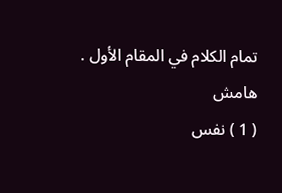تمام الكلام في المقام الأول .
هامش
( 1 ) نفس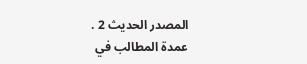المصدر الحديث 2 .
عمدة المطالب في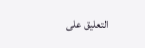التعليق على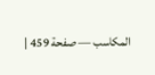المكاسب — صفحة 459 |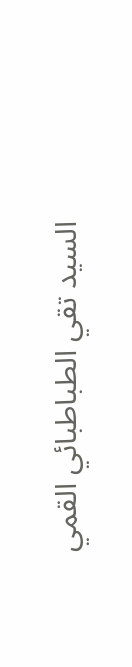السيد تقي الطباطبائي القمي